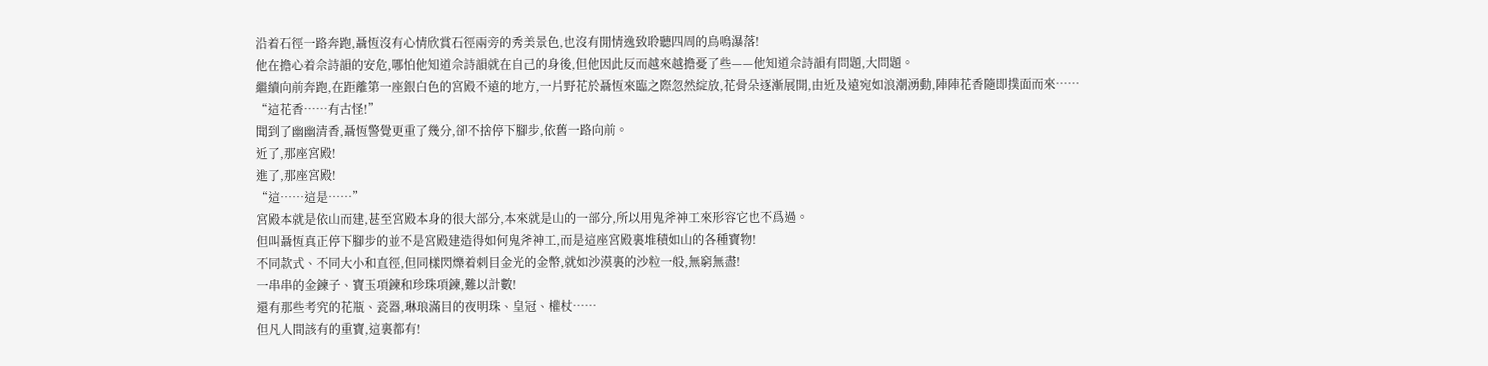沿着石徑一路奔跑,聶恆沒有心情欣賞石徑兩旁的秀美景色,也沒有閒情逸致聆聽四周的鳥鳴瀑落!
他在擔心着佘詩韻的安危,哪怕他知道佘詩韻就在自己的身後,但他因此反而越來越擔憂了些——他知道佘詩韻有問題,大問題。
繼續向前奔跑,在距離第一座銀白色的宮殿不遠的地方,一片野花於聶恆來臨之際忽然綻放,花骨朵逐漸展開,由近及遠宛如浪潮湧動,陣陣花香隨即撲面而來……
“這花香……有古怪!”
聞到了幽幽清香,聶恆警覺更重了幾分,卻不捨停下腳步,依舊一路向前。
近了,那座宮殿!
進了,那座宮殿!
“這……這是……”
宮殿本就是依山而建,甚至宮殿本身的很大部分,本來就是山的一部分,所以用鬼斧神工來形容它也不爲過。
但叫聶恆真正停下腳步的並不是宮殿建造得如何鬼斧神工,而是這座宮殿裏堆積如山的各種寶物!
不同款式、不同大小和直徑,但同樣閃爍着刺目金光的金幣,就如沙漠裏的沙粒一般,無窮無盡!
一串串的金鍊子、寶玉項鍊和珍珠項鍊,難以計數!
還有那些考究的花瓶、瓷器,琳琅滿目的夜明珠、皇冠、權杖……
但凡人間該有的重寶,這裏都有!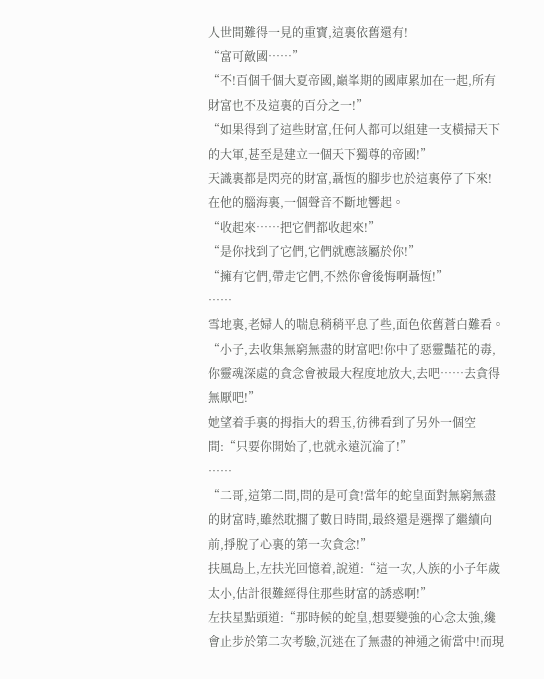人世間難得一見的重寶,這裏依舊還有!
“富可敵國……”
“不!百個千個大夏帝國,巔峯期的國庫累加在一起,所有財富也不及這裏的百分之一!”
“如果得到了這些財富,任何人都可以組建一支橫掃天下的大軍,甚至是建立一個天下獨尊的帝國!”
天識裏都是閃亮的財富,聶恆的腳步也於這裏停了下來!
在他的腦海裏,一個聲音不斷地響起。
“收起來……把它們都收起來!”
“是你找到了它們,它們就應該屬於你!”
“擁有它們,帶走它們,不然你會後悔啊聶恆!”
……
雪地裏,老婦人的喘息稍稍平息了些,面色依舊蒼白難看。
“小子,去收集無窮無盡的財富吧!你中了惡靈豔花的毒,你靈魂深處的貪念會被最大程度地放大,去吧……去貪得無厭吧!”
她望着手裏的拇指大的碧玉,彷彿看到了另外一個空間:“只要你開始了,也就永遠沉淪了!”
……
“二哥,這第二問,問的是可貪!當年的蛇皇面對無窮無盡的財富時,雖然耽擱了數日時間,最終還是選擇了繼續向前,掙脫了心裏的第一次貪念!”
扶風島上,左扶光回憶着,說道:“這一次,人族的小子年歲太小,估計很難經得住那些財富的誘惑啊!”
左扶星點頭道:“那時候的蛇皇,想要變強的心念太強,纔會止步於第二次考驗,沉迷在了無盡的神通之術當中!而現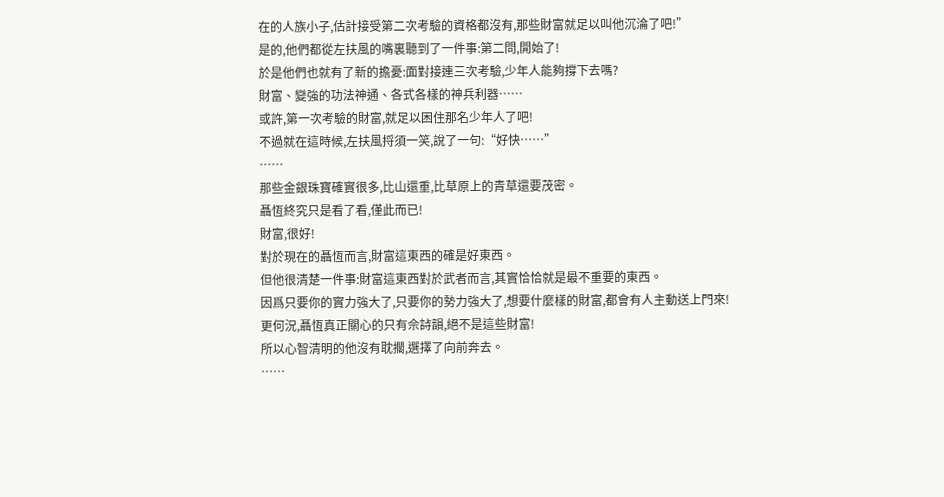在的人族小子,估計接受第二次考驗的資格都沒有,那些財富就足以叫他沉淪了吧!”
是的,他們都從左扶風的嘴裏聽到了一件事:第二問,開始了!
於是他們也就有了新的擔憂:面對接連三次考驗,少年人能夠撐下去嗎?
財富、變強的功法神通、各式各樣的神兵利器……
或許,第一次考驗的財富,就足以困住那名少年人了吧!
不過就在這時候,左扶風捋須一笑,說了一句:“好快……”
……
那些金銀珠寶確實很多,比山還重,比草原上的青草還要茂密。
聶恆終究只是看了看,僅此而已!
財富,很好!
對於現在的聶恆而言,財富這東西的確是好東西。
但他很清楚一件事:財富這東西對於武者而言,其實恰恰就是最不重要的東西。
因爲只要你的實力強大了,只要你的勢力強大了,想要什麼樣的財富,都會有人主動送上門來!
更何況,聶恆真正關心的只有佘詩韻,絕不是這些財富!
所以心智清明的他沒有耽擱,選擇了向前奔去。
……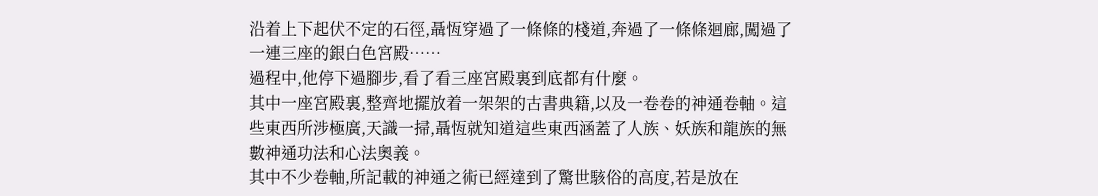沿着上下起伏不定的石徑,聶恆穿過了一條條的棧道,奔過了一條條迴廊,闖過了一連三座的銀白色宮殿……
過程中,他停下過腳步,看了看三座宮殿裏到底都有什麼。
其中一座宮殿裏,整齊地擺放着一架架的古書典籍,以及一卷卷的神通卷軸。這些東西所涉極廣,天識一掃,聶恆就知道這些東西涵蓋了人族、妖族和龍族的無數神通功法和心法奧義。
其中不少卷軸,所記載的神通之術已經達到了驚世駭俗的高度,若是放在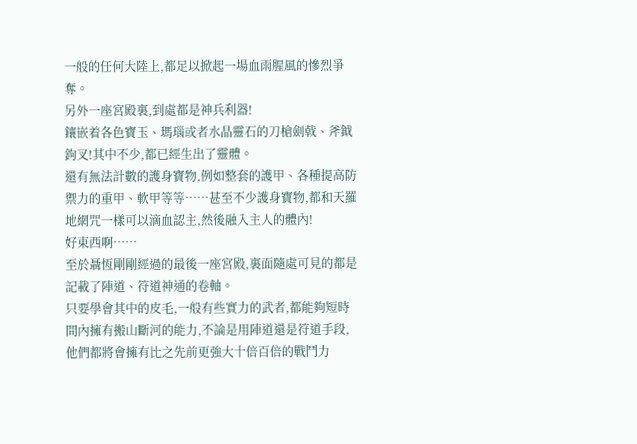一般的任何大陸上,都足以掀起一場血雨腥風的慘烈爭奪。
另外一座宮殿裏,到處都是神兵利器!
鑲嵌着各色寶玉、瑪瑙或者水晶靈石的刀槍劍戟、斧鉞鉤叉!其中不少,都已經生出了靈體。
還有無法計數的護身寶物,例如整套的護甲、各種提高防禦力的重甲、軟甲等等……甚至不少護身寶物,都和天羅地網咒一樣可以滴血認主,然後融入主人的體內!
好東西啊……
至於聶恆剛剛經過的最後一座宮殿,裏面隨處可見的都是記載了陣道、符道神通的卷軸。
只要學會其中的皮毛,一般有些實力的武者,都能夠短時間內擁有搬山斷河的能力,不論是用陣道還是符道手段,他們都將會擁有比之先前更強大十倍百倍的戰鬥力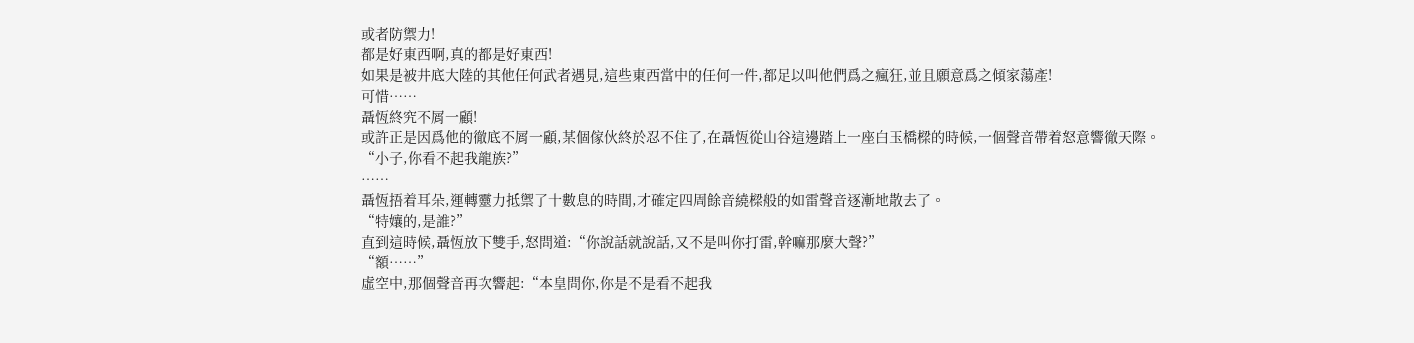或者防禦力!
都是好東西啊,真的都是好東西!
如果是被井底大陸的其他任何武者遇見,這些東西當中的任何一件,都足以叫他們爲之瘋狂,並且願意爲之傾家蕩產!
可惜……
聶恆終究不屑一顧!
或許正是因爲他的徹底不屑一顧,某個傢伙終於忍不住了,在聶恆從山谷這邊踏上一座白玉橋樑的時候,一個聲音帶着怒意響徹天際。
“小子,你看不起我龍族?”
……
聶恆捂着耳朵,運轉靈力抵禦了十數息的時間,才確定四周餘音繞樑般的如雷聲音逐漸地散去了。
“特孃的,是誰?”
直到這時候,聶恆放下雙手,怒問道:“你說話就說話,又不是叫你打雷,幹嘛那麼大聲?”
“額……”
虛空中,那個聲音再次響起:“本皇問你,你是不是看不起我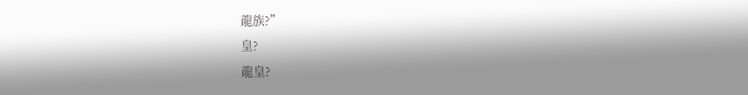龍族?”
皇?
龍皇?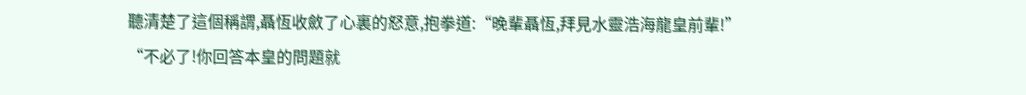聽清楚了這個稱謂,聶恆收斂了心裏的怒意,抱拳道:“晚輩聶恆,拜見水靈浩海龍皇前輩!”
“不必了!你回答本皇的問題就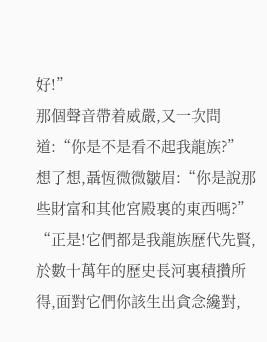好!”
那個聲音帶着威嚴,又一次問道:“你是不是看不起我龍族?”
想了想,聶恆微微皺眉:“你是說那些財富和其他宮殿裏的東西嗎?”
“正是!它們都是我龍族歷代先賢,於數十萬年的歷史長河裏積攢所得,面對它們你該生出貪念纔對,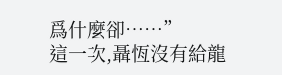爲什麼卻……”
這一次,聶恆沒有給龍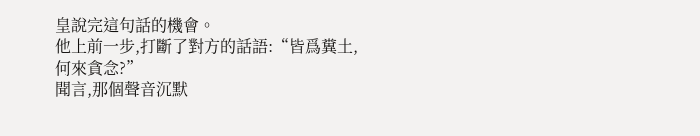皇說完這句話的機會。
他上前一步,打斷了對方的話語:“皆爲糞土,何來貪念?”
聞言,那個聲音沉默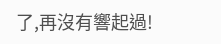了,再沒有響起過!